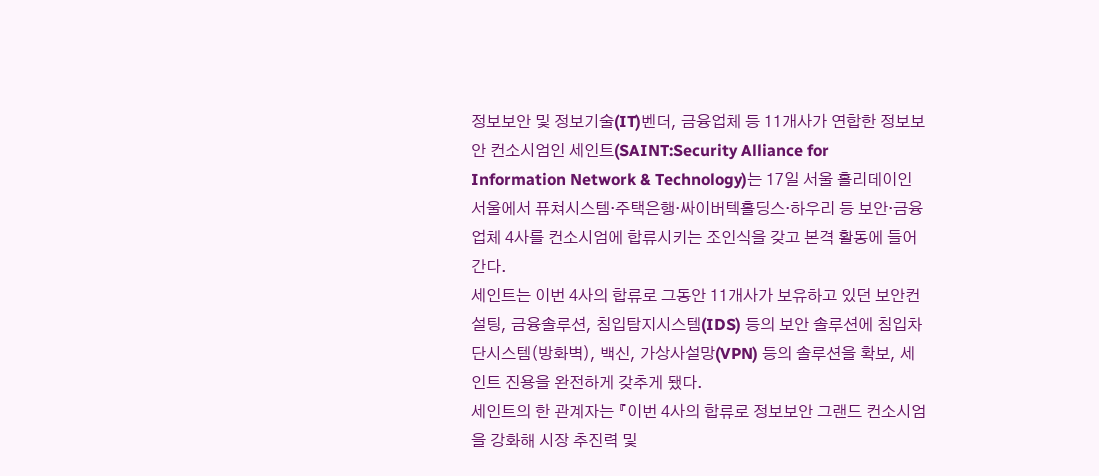정보보안 및 정보기술(IT)벤더, 금융업체 등 11개사가 연합한 정보보안 컨소시엄인 세인트(SAINT:Security Alliance for Information Network & Technology)는 17일 서울 홀리데이인서울에서 퓨쳐시스템·주택은행·싸이버텍홀딩스·하우리 등 보안·금융 업체 4사를 컨소시엄에 합류시키는 조인식을 갖고 본격 활동에 들어간다.
세인트는 이번 4사의 합류로 그동안 11개사가 보유하고 있던 보안컨설팅, 금융솔루션, 침입탐지시스템(IDS) 등의 보안 솔루션에 침입차단시스템(방화벽), 백신, 가상사설망(VPN) 등의 솔루션을 확보, 세인트 진용을 완전하게 갖추게 됐다.
세인트의 한 관계자는 『이번 4사의 합류로 정보보안 그랜드 컨소시엄을 강화해 시장 추진력 및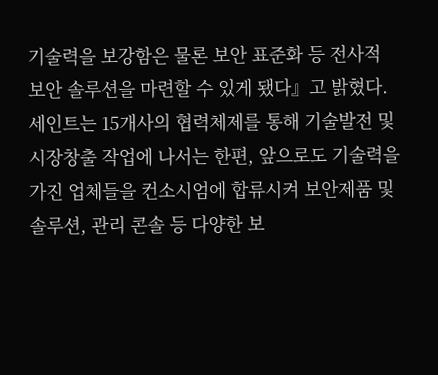기술력을 보강함은 물론 보안 표준화 등 전사적 보안 솔루션을 마련할 수 있게 됐다』고 밝혔다.
세인트는 15개사의 협력체제를 통해 기술발전 및 시장창출 작업에 나서는 한편, 앞으로도 기술력을 가진 업체들을 컨소시엄에 합류시켜 보안제품 및 솔루션, 관리 콘솔 등 다양한 보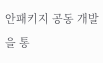안패키지 공동 개발을 통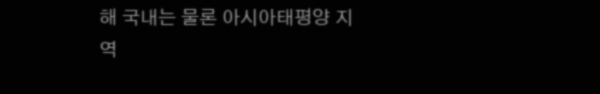해 국내는 물론 아시아태평양 지역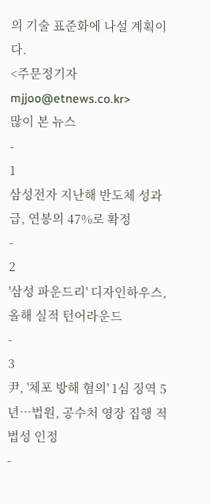의 기술 표준화에 나설 계획이다.
<주문정기자 mjjoo@etnews.co.kr>
많이 본 뉴스
-
1
삼성전자 지난해 반도체 성과급, 연봉의 47%로 확정
-
2
'삼성 파운드리' 디자인하우스, 올해 실적 턴어라운드
-
3
尹, '체포 방해 혐의' 1심 징역 5년…법원, 공수처 영장 집행 적법성 인정
-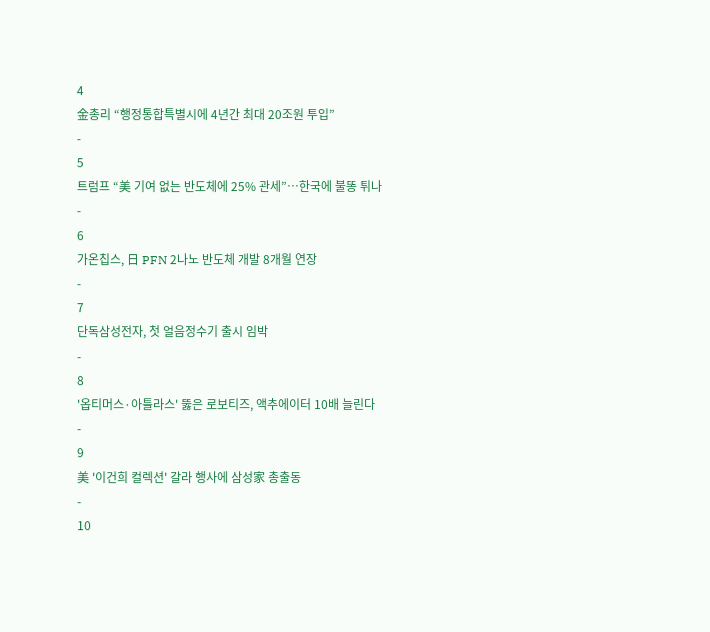4
金총리 “행정통합특별시에 4년간 최대 20조원 투입”
-
5
트럼프 “美 기여 없는 반도체에 25% 관세”…한국에 불똥 튀나
-
6
가온칩스, 日 PFN 2나노 반도체 개발 8개월 연장
-
7
단독삼성전자, 첫 얼음정수기 출시 임박
-
8
'옵티머스·아틀라스' 뚫은 로보티즈, 액추에이터 10배 늘린다
-
9
美 '이건희 컬렉션' 갈라 행사에 삼성家 총출동
-
10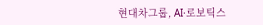현대차그룹, AI·로보틱스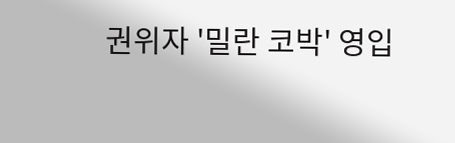권위자 '밀란 코박' 영입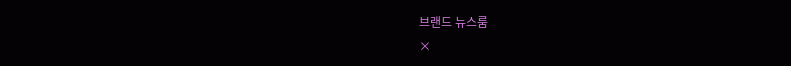브랜드 뉴스룸
×